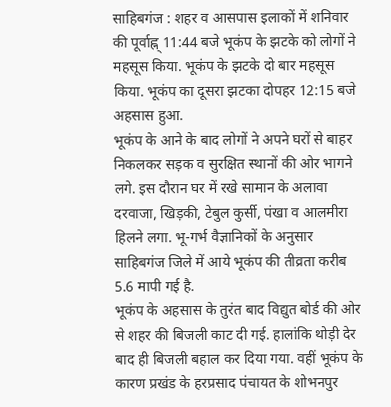साहिबगंज : शहर व आसपास इलाकों में शनिवार की पूर्वाह्न् 11:44 बजे भूकंप के झटके को लोगों ने महसूस किया. भूकंप के झटके दो बार महसूस किया. भूकंप का दूसरा झटका दोपहर 12:15 बजे अहसास हुआ.
भूकंप के आने के बाद लोगों ने अपने घरों से बाहर निकलकर सड़क व सुरक्षित स्थानों की ओर भागने लगे. इस दौरान घर में रखे सामान के अलावा दरवाजा, खिड़की, टेबुल कुर्सी, पंखा व आलमीरा हिलने लगा. भू-गर्भ वैज्ञानिकों के अनुसार साहिबगंज जिले में आये भूकंप की तीव्रता करीब 5.6 मापी गई है.
भूकंप के अहसास के तुरंत बाद विद्युत बोर्ड की ओर से शहर की बिजली काट दी गई. हालांकि थोड़ी देर बाद ही बिजली बहाल कर दिया गया. वहीं भूकंप के कारण प्रखंड के हरप्रसाद पंचायत के शोभनपुर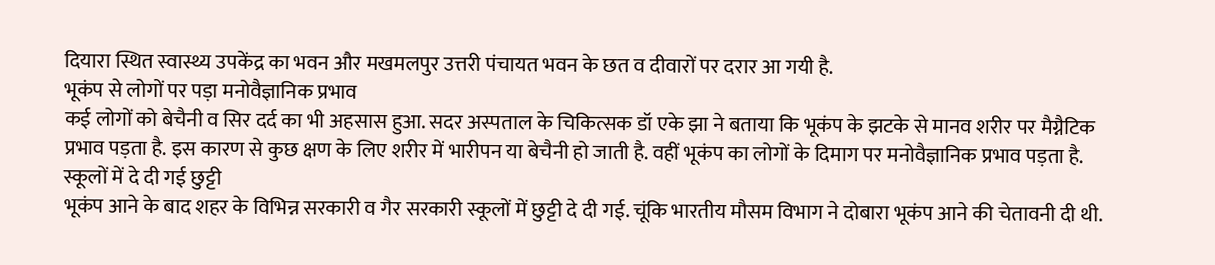दियारा स्थित स्वास्थ्य उपकेंद्र का भवन और मखमलपुर उत्तरी पंचायत भवन के छत व दीवारों पर दरार आ गयी है.
भूकंप से लोगों पर पड़ा मनोवैज्ञानिक प्रभाव
कई लोगों को बेचैनी व सिर दर्द का भी अहसास हुआ. सदर अस्पताल के चिकित्सक डॉ एके झा ने बताया कि भूकंप के झटके से मानव शरीर पर मैग्नैटिक प्रभाव पड़ता है. इस कारण से कुछ क्षण के लिए शरीर में भारीपन या बेचैनी हो जाती है. वहीं भूकंप का लोगों के दिमाग पर मनोवैज्ञानिक प्रभाव पड़ता है.
स्कूलों में दे दी गई छुट्टी
भूकंप आने के बाद शहर के विभिन्न सरकारी व गैर सरकारी स्कूलों में छुट्टी दे दी गई. चूंकि भारतीय मौसम विभाग ने दोबारा भूकंप आने की चेतावनी दी थी.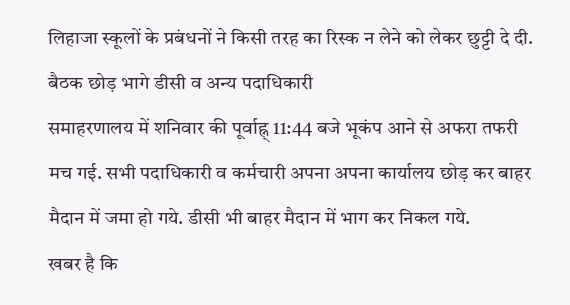लिहाजा स्कूलों के प्रबंधनों ने किसी तरह का रिस्क न लेने को लेकर छुट्टी दे दी.
बैठक छोड़ भागे डीसी व अन्य पदाधिकारी
समाहरणालय में शनिवार की पूर्वाह्न् 11:44 बजे भूकंप आने से अफरा तफरी मच गई. सभी पदाधिकारी व कर्मचारी अपना अपना कार्यालय छोड़ कर बाहर मैदान में जमा हो गये. डीसी भी बाहर मैदान में भाग कर निकल गये.
खबर है कि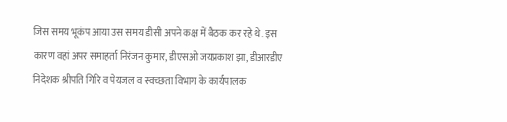जिस समय भूकंप आया उस समय डीसी अपने कक्ष में बैठक कर रहे थे. इस कारण वहां अपर समाहर्ता निरंजन कुमार, डीएसओ जयप्रकाश झा, डीआरडीए निदेशक श्रीपति गिरि व पेयजल व स्वच्छता विभाग के कार्यपालक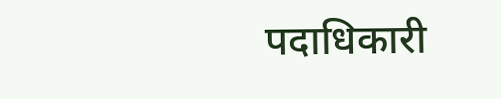पदाधिकारी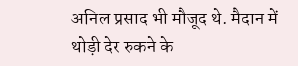अनिल प्रसाद भी मौजूद थे. मैदान में थोड़ी देर रुकने के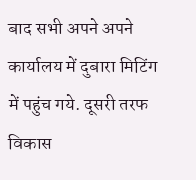बाद सभी अपने अपने कार्यालय में दुबारा मिटिंग में पहुंच गये. दूसरी तरफ विकास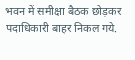भवन में समीक्षा बैठक छोड़कर पदाधिकारी बाहर निकल गये.